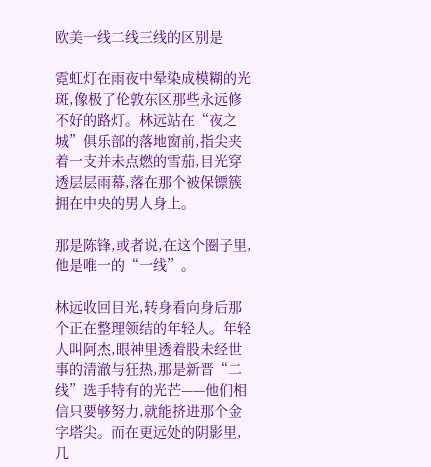欧美一线二线三线的区别是

霓虹灯在雨夜中晕染成模糊的光斑,像极了伦敦东区那些永远修不好的路灯。林远站在“夜之城”俱乐部的落地窗前,指尖夹着一支并未点燃的雪茄,目光穿透层层雨幕,落在那个被保镖簇拥在中央的男人身上。

那是陈锋,或者说,在这个圈子里,他是唯一的“一线”。

林远收回目光,转身看向身后那个正在整理领结的年轻人。年轻人叫阿杰,眼神里透着股未经世事的清澈与狂热,那是新晋“二线”选手特有的光芒——他们相信只要够努力,就能挤进那个金字塔尖。而在更远处的阴影里,几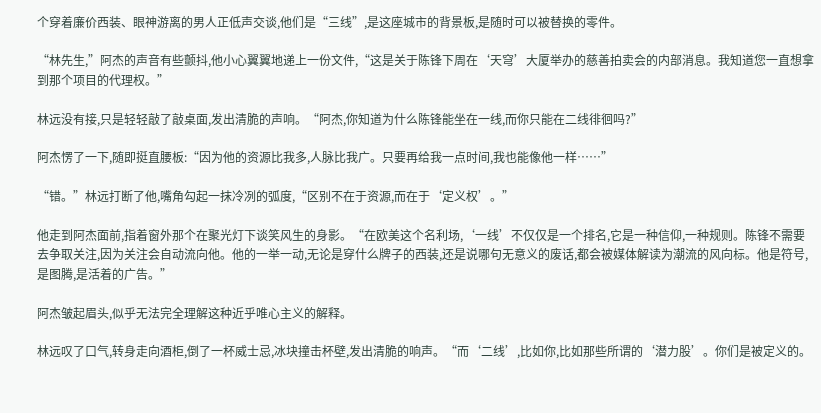个穿着廉价西装、眼神游离的男人正低声交谈,他们是“三线”,是这座城市的背景板,是随时可以被替换的零件。

“林先生,”阿杰的声音有些颤抖,他小心翼翼地递上一份文件,“这是关于陈锋下周在‘天穹’大厦举办的慈善拍卖会的内部消息。我知道您一直想拿到那个项目的代理权。”

林远没有接,只是轻轻敲了敲桌面,发出清脆的声响。“阿杰,你知道为什么陈锋能坐在一线,而你只能在二线徘徊吗?”

阿杰愣了一下,随即挺直腰板:“因为他的资源比我多,人脉比我广。只要再给我一点时间,我也能像他一样……”

“错。”林远打断了他,嘴角勾起一抹冷冽的弧度,“区别不在于资源,而在于‘定义权’。”

他走到阿杰面前,指着窗外那个在聚光灯下谈笑风生的身影。“在欧美这个名利场,‘一线’不仅仅是一个排名,它是一种信仰,一种规则。陈锋不需要去争取关注,因为关注会自动流向他。他的一举一动,无论是穿什么牌子的西装,还是说哪句无意义的废话,都会被媒体解读为潮流的风向标。他是符号,是图腾,是活着的广告。”

阿杰皱起眉头,似乎无法完全理解这种近乎唯心主义的解释。

林远叹了口气,转身走向酒柜,倒了一杯威士忌,冰块撞击杯壁,发出清脆的响声。“而‘二线’,比如你,比如那些所谓的‘潜力股’。你们是被定义的。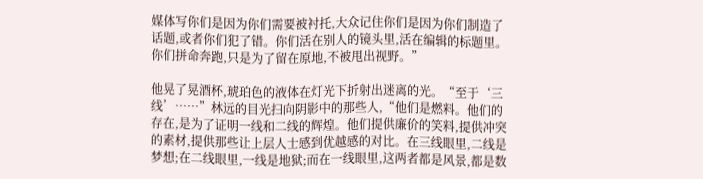媒体写你们是因为你们需要被衬托,大众记住你们是因为你们制造了话题,或者你们犯了错。你们活在别人的镜头里,活在编辑的标题里。你们拼命奔跑,只是为了留在原地,不被甩出视野。”

他晃了晃酒杯,琥珀色的液体在灯光下折射出迷离的光。“至于‘三线’……”林远的目光扫向阴影中的那些人,“他们是燃料。他们的存在,是为了证明一线和二线的辉煌。他们提供廉价的笑料,提供冲突的素材,提供那些让上层人士感到优越感的对比。在三线眼里,二线是梦想;在二线眼里,一线是地狱;而在一线眼里,这两者都是风景,都是数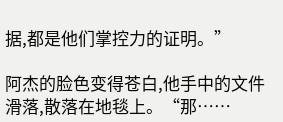据,都是他们掌控力的证明。”

阿杰的脸色变得苍白,他手中的文件滑落,散落在地毯上。“那……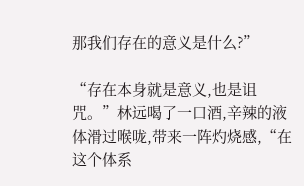那我们存在的意义是什么?”

“存在本身就是意义,也是诅咒。”林远喝了一口酒,辛辣的液体滑过喉咙,带来一阵灼烧感,“在这个体系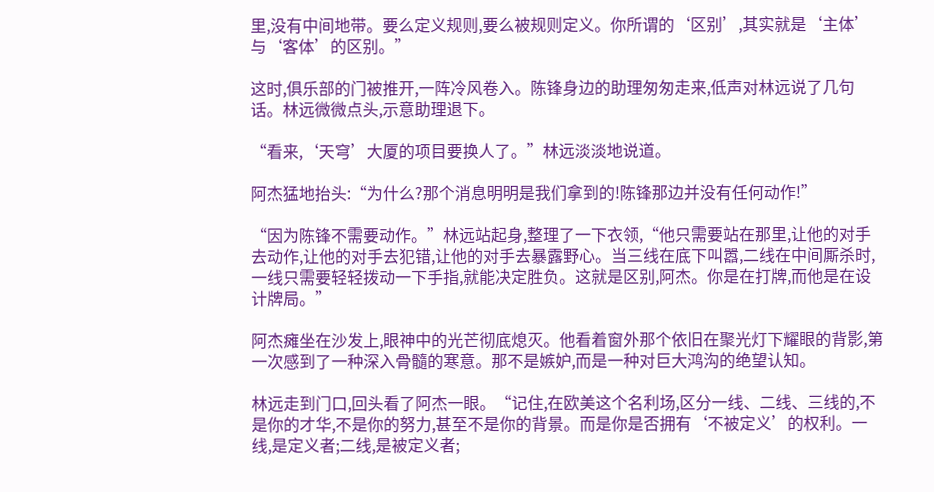里,没有中间地带。要么定义规则,要么被规则定义。你所谓的‘区别’,其实就是‘主体’与‘客体’的区别。”

这时,俱乐部的门被推开,一阵冷风卷入。陈锋身边的助理匆匆走来,低声对林远说了几句话。林远微微点头,示意助理退下。

“看来,‘天穹’大厦的项目要换人了。”林远淡淡地说道。

阿杰猛地抬头:“为什么?那个消息明明是我们拿到的!陈锋那边并没有任何动作!”

“因为陈锋不需要动作。”林远站起身,整理了一下衣领,“他只需要站在那里,让他的对手去动作,让他的对手去犯错,让他的对手去暴露野心。当三线在底下叫嚣,二线在中间厮杀时,一线只需要轻轻拨动一下手指,就能决定胜负。这就是区别,阿杰。你是在打牌,而他是在设计牌局。”

阿杰瘫坐在沙发上,眼神中的光芒彻底熄灭。他看着窗外那个依旧在聚光灯下耀眼的背影,第一次感到了一种深入骨髓的寒意。那不是嫉妒,而是一种对巨大鸿沟的绝望认知。

林远走到门口,回头看了阿杰一眼。“记住,在欧美这个名利场,区分一线、二线、三线的,不是你的才华,不是你的努力,甚至不是你的背景。而是你是否拥有‘不被定义’的权利。一线,是定义者;二线,是被定义者;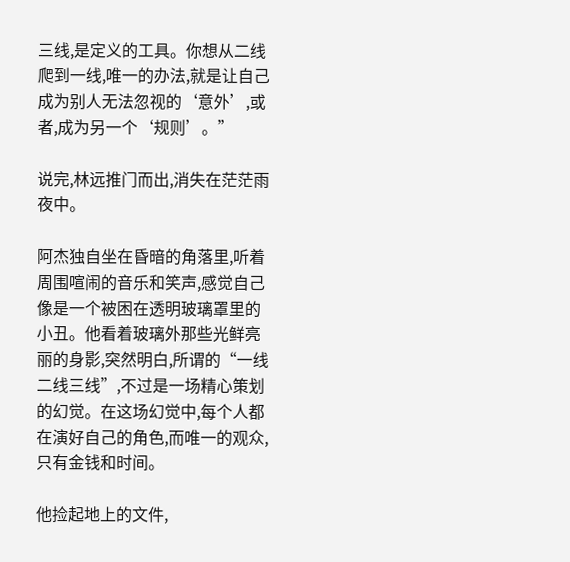三线,是定义的工具。你想从二线爬到一线,唯一的办法,就是让自己成为别人无法忽视的‘意外’,或者,成为另一个‘规则’。”

说完,林远推门而出,消失在茫茫雨夜中。

阿杰独自坐在昏暗的角落里,听着周围喧闹的音乐和笑声,感觉自己像是一个被困在透明玻璃罩里的小丑。他看着玻璃外那些光鲜亮丽的身影,突然明白,所谓的“一线二线三线”,不过是一场精心策划的幻觉。在这场幻觉中,每个人都在演好自己的角色,而唯一的观众,只有金钱和时间。

他捡起地上的文件,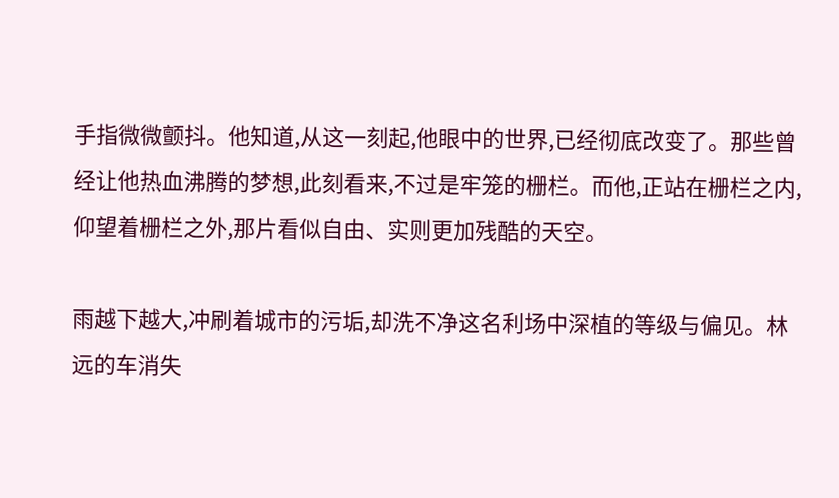手指微微颤抖。他知道,从这一刻起,他眼中的世界,已经彻底改变了。那些曾经让他热血沸腾的梦想,此刻看来,不过是牢笼的栅栏。而他,正站在栅栏之内,仰望着栅栏之外,那片看似自由、实则更加残酷的天空。

雨越下越大,冲刷着城市的污垢,却洗不净这名利场中深植的等级与偏见。林远的车消失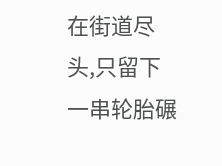在街道尽头,只留下一串轮胎碾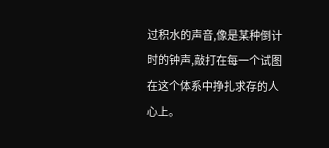过积水的声音,像是某种倒计时的钟声,敲打在每一个试图在这个体系中挣扎求存的人心上。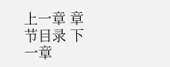上一章 章节目录 下一章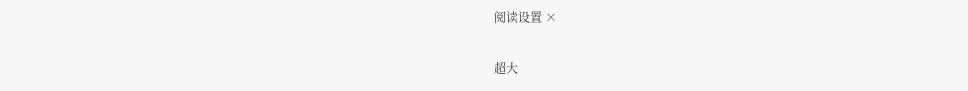阅读设置 ×

超大